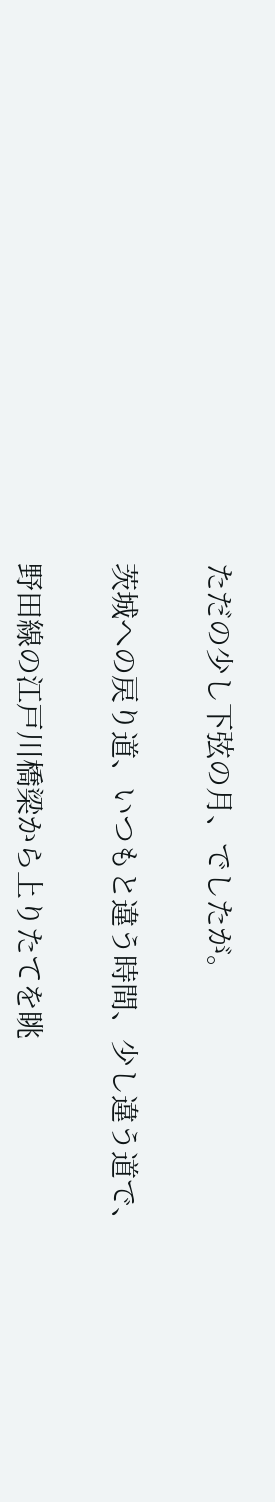ただの少し下弦の月、でしたが。


茨城への戻り道、いつもと違う時間、少し違う道で、


野田線の江戸川橋梁から上りたてを眺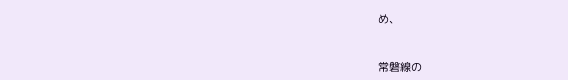め、


常磐線の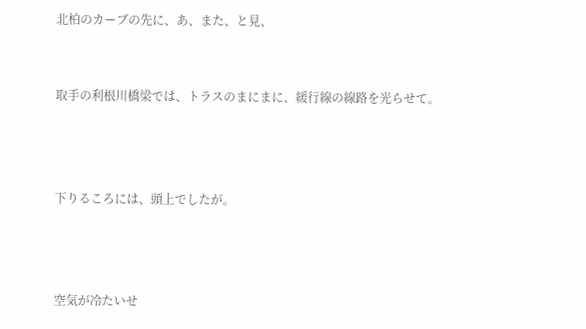北柏のカーブの先に、あ、また、と見、


取手の利根川橋梁では、トラスのまにまに、緩行線の線路を光らせて。



下りるころには、頭上でしたが。



空気が冷たいせ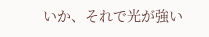いか、それで光が強い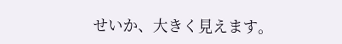せいか、大きく見えます。